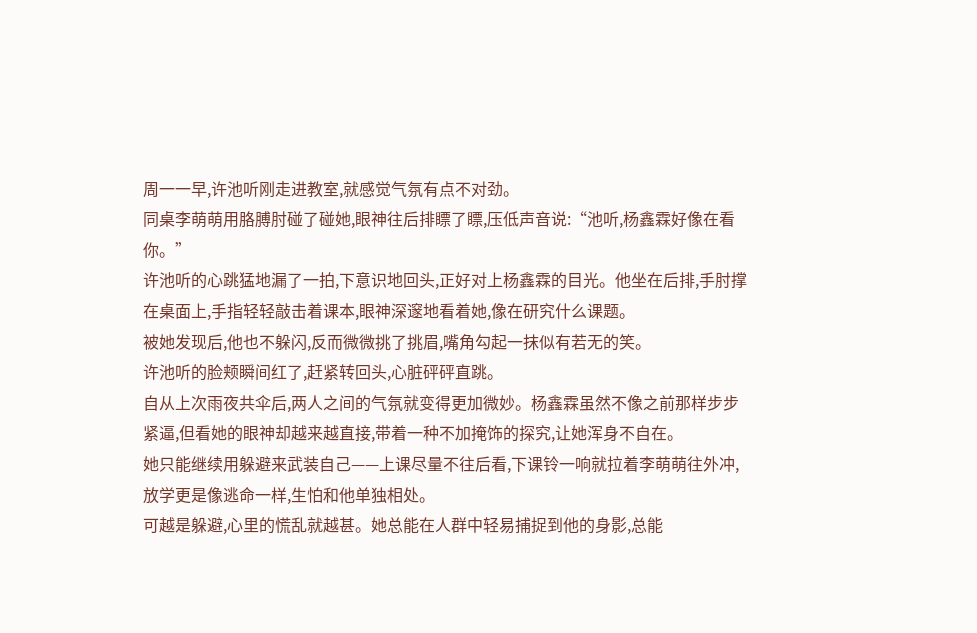周一一早,许池听刚走进教室,就感觉气氛有点不对劲。
同桌李萌萌用胳膊肘碰了碰她,眼神往后排瞟了瞟,压低声音说:“池听,杨鑫霖好像在看你。”
许池听的心跳猛地漏了一拍,下意识地回头,正好对上杨鑫霖的目光。他坐在后排,手肘撑在桌面上,手指轻轻敲击着课本,眼神深邃地看着她,像在研究什么课题。
被她发现后,他也不躲闪,反而微微挑了挑眉,嘴角勾起一抹似有若无的笑。
许池听的脸颊瞬间红了,赶紧转回头,心脏砰砰直跳。
自从上次雨夜共伞后,两人之间的气氛就变得更加微妙。杨鑫霖虽然不像之前那样步步紧逼,但看她的眼神却越来越直接,带着一种不加掩饰的探究,让她浑身不自在。
她只能继续用躲避来武装自己——上课尽量不往后看,下课铃一响就拉着李萌萌往外冲,放学更是像逃命一样,生怕和他单独相处。
可越是躲避,心里的慌乱就越甚。她总能在人群中轻易捕捉到他的身影,总能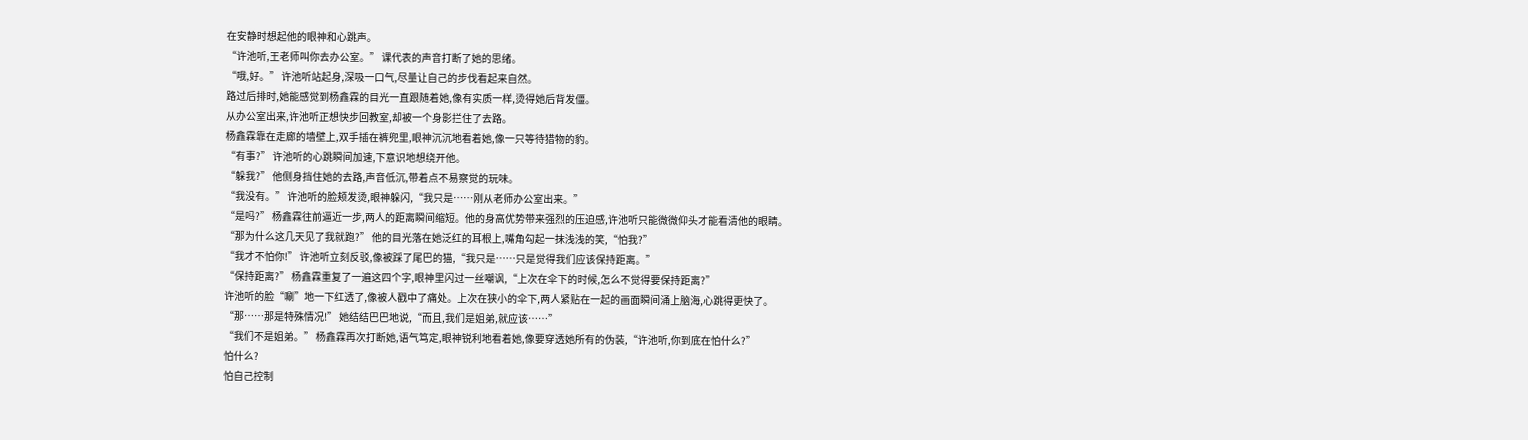在安静时想起他的眼神和心跳声。
“许池听,王老师叫你去办公室。” 课代表的声音打断了她的思绪。
“哦,好。” 许池听站起身,深吸一口气,尽量让自己的步伐看起来自然。
路过后排时,她能感觉到杨鑫霖的目光一直跟随着她,像有实质一样,烫得她后背发僵。
从办公室出来,许池听正想快步回教室,却被一个身影拦住了去路。
杨鑫霖靠在走廊的墙壁上,双手插在裤兜里,眼神沉沉地看着她,像一只等待猎物的豹。
“有事?” 许池听的心跳瞬间加速,下意识地想绕开他。
“躲我?” 他侧身挡住她的去路,声音低沉,带着点不易察觉的玩味。
“我没有。” 许池听的脸颊发烫,眼神躲闪,“我只是……刚从老师办公室出来。”
“是吗?” 杨鑫霖往前逼近一步,两人的距离瞬间缩短。他的身高优势带来强烈的压迫感,许池听只能微微仰头才能看清他的眼睛。
“那为什么这几天见了我就跑?” 他的目光落在她泛红的耳根上,嘴角勾起一抹浅浅的笑,“怕我?”
“我才不怕你!” 许池听立刻反驳,像被踩了尾巴的猫,“我只是……只是觉得我们应该保持距离。”
“保持距离?” 杨鑫霖重复了一遍这四个字,眼神里闪过一丝嘲讽,“上次在伞下的时候,怎么不觉得要保持距离?”
许池听的脸“唰”地一下红透了,像被人戳中了痛处。上次在狭小的伞下,两人紧贴在一起的画面瞬间涌上脑海,心跳得更快了。
“那……那是特殊情况!” 她结结巴巴地说,“而且,我们是姐弟,就应该……”
“我们不是姐弟。” 杨鑫霖再次打断她,语气笃定,眼神锐利地看着她,像要穿透她所有的伪装,“许池听,你到底在怕什么?”
怕什么?
怕自己控制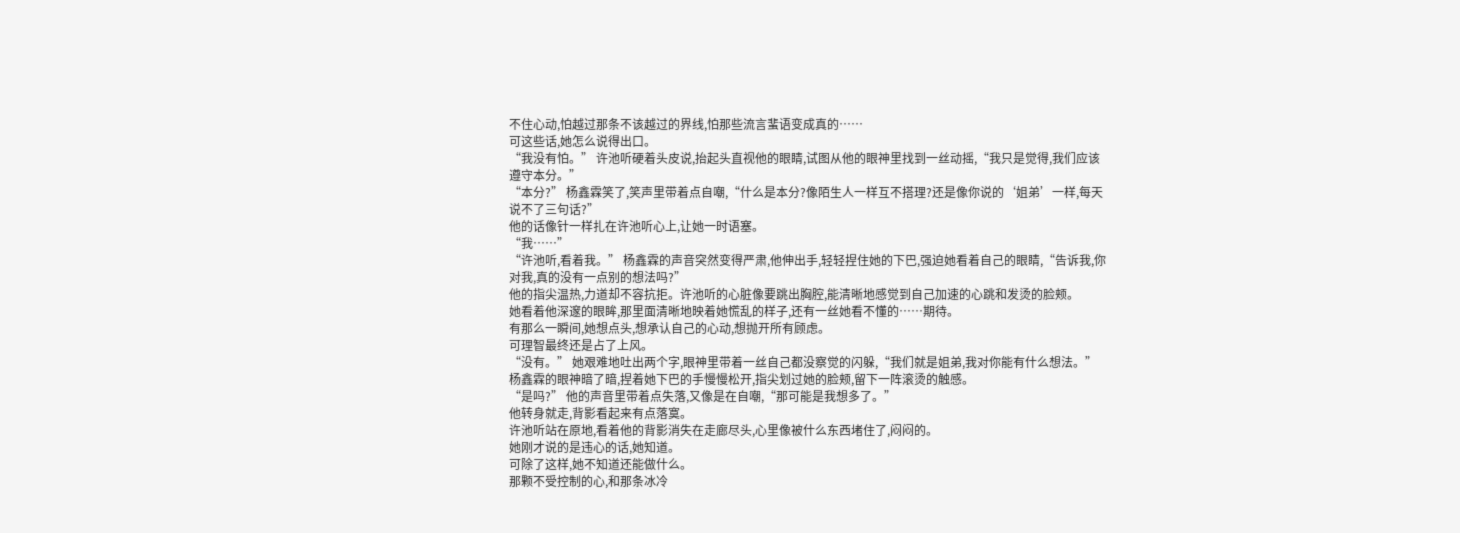不住心动,怕越过那条不该越过的界线,怕那些流言蜚语变成真的……
可这些话,她怎么说得出口。
“我没有怕。” 许池听硬着头皮说,抬起头直视他的眼睛,试图从他的眼神里找到一丝动摇,“我只是觉得,我们应该遵守本分。”
“本分?” 杨鑫霖笑了,笑声里带着点自嘲,“什么是本分?像陌生人一样互不搭理?还是像你说的‘姐弟’一样,每天说不了三句话?”
他的话像针一样扎在许池听心上,让她一时语塞。
“我……”
“许池听,看着我。” 杨鑫霖的声音突然变得严肃,他伸出手,轻轻捏住她的下巴,强迫她看着自己的眼睛,“告诉我,你对我,真的没有一点别的想法吗?”
他的指尖温热,力道却不容抗拒。许池听的心脏像要跳出胸腔,能清晰地感觉到自己加速的心跳和发烫的脸颊。
她看着他深邃的眼眸,那里面清晰地映着她慌乱的样子,还有一丝她看不懂的……期待。
有那么一瞬间,她想点头,想承认自己的心动,想抛开所有顾虑。
可理智最终还是占了上风。
“没有。” 她艰难地吐出两个字,眼神里带着一丝自己都没察觉的闪躲,“我们就是姐弟,我对你能有什么想法。”
杨鑫霖的眼神暗了暗,捏着她下巴的手慢慢松开,指尖划过她的脸颊,留下一阵滚烫的触感。
“是吗?” 他的声音里带着点失落,又像是在自嘲,“那可能是我想多了。”
他转身就走,背影看起来有点落寞。
许池听站在原地,看着他的背影消失在走廊尽头,心里像被什么东西堵住了,闷闷的。
她刚才说的是违心的话,她知道。
可除了这样,她不知道还能做什么。
那颗不受控制的心,和那条冰冷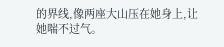的界线,像两座大山压在她身上,让她喘不过气。